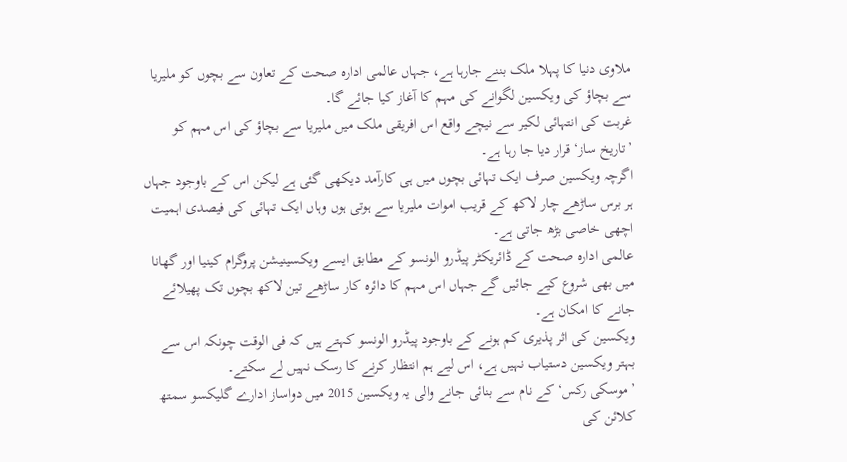ملاوی دنیا کا پہلا ملک بننے جارہا ہے، جہاں عالمی ادارہ صحت کے تعاون سے بچوں کو ملیریا سے بچاؤ کی ویکسین لگوانے کی مہم کا آغاز کیا جائے گا۔
غربت کی انتہائی لکیر سے نیچے واقع اس افریقی ملک میں ملیریا سے بچاؤ کی اس مہم کو ’تاریخ ساز‘ قرار دیا جا رہا ہے۔
اگرچہ ویکسین صرف ایک تہائی بچوں میں ہی کارآمد دیکھی گئی ہے لیکن اس کے باوجود جہاں ہر برس ساڑھے چار لاکھ کے قریب اموات ملیریا سے ہوتی ہوں وہاں ایک تہائی کی فیصدی اہمیت اچھی خاصی بڑھ جاتی ہے۔
عالمی ادارہ صحت کے ڈائریکٹر پیڈرو الونسو کے مطابق ایسے ویکسینیشن پروگرام کینیا اور گھانا میں بھی شروع کیے جائیں گے جہاں اس مہم کا دائرہ کار ساڑھے تین لاکھ بچوں تک پھیلائے جانے کا امکان ہے۔
ویکسین کی اثر پذیری کم ہونے کے باوجود پیڈرو الونسو کہتے ہیں کہ فی الوقت چونکہ اس سے بہتر ویکسین دستیاب نہیں ہے، اس لیے ہم انتظار کرنے کا رسک نہیں لے سکتے۔
’موسکی رکس‘ کے نام سے بنائی جانے والی یہ ویکسین 2015 میں دواساز ادارے گلیکسو سمتھ کلائن کی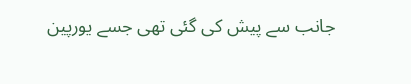جانب سے پیش کی گئی تھی جسے یورپین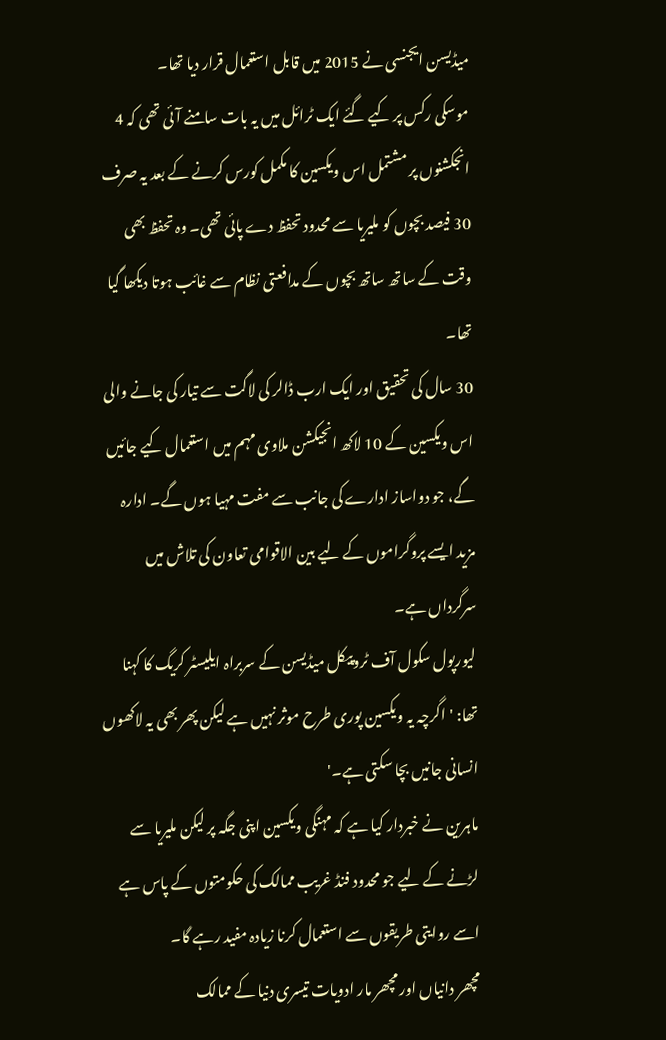میڈیسن ایجنسی نے 2015 میں قابل استعمال قرار دیا تھا۔
موسکی رکس پر کیے گئے ایک ٹرائل میں یہ بات سامنے آئی تھی کہ 4 انجکشنوں پر مشتمل اس ویکسین کا مکمل کورس کرنے کے بعد یہ صرف 30 فیصد بچوں کو ملیریا سے محدود تحفظ دے پائی تھی۔ وہ تحفظ بھی وقت کے ساتھ ساتھ بچوں کے مدافعتی نظام سے غائب ہوتا دیکھا گیا تھا۔
30 سال کی تحقیق اور ایک ارب ڈالر کی لاگت سے تیار کی جانے والی اس ویکسین کے 10 لاکھ انجیکشن ملاوی مہم میں استعمال کیے جائیں گے، جو دواساز ادارے کی جانب سے مفت مہیا ہوں گے۔ ادارہ مزید ایسے پروگراموں کے لیے بین الاقوامی تعاون کی تلاش میں سرگرداں ہے۔
لیورپول سکول آف ٹروپیکل میڈیسن کے سربراہ ایلیسٹر کریگ کا کہنا تھا: 'اگرچہ یہ ویکسین پوری طرح موثر نہیں ہے لیکن پھر بھی یہ لاکھوں انسانی جانیں بچا سکتی ہے۔'
ماہرین نے خبردار کیا ہے کہ مہنگی ویکسین اپنی جگہ پر لیکن ملیریا سے لڑنے کے لیے جو محدود فنڈ غریب ممالک کی حکومتوں کے پاس ہے اسے روایتی طریقوں سے استعمال کرنا زیادہ مفید رہے گا۔
مچھر دانیاں اور مچھر مار ادویات تیسری دنیا کے ممالک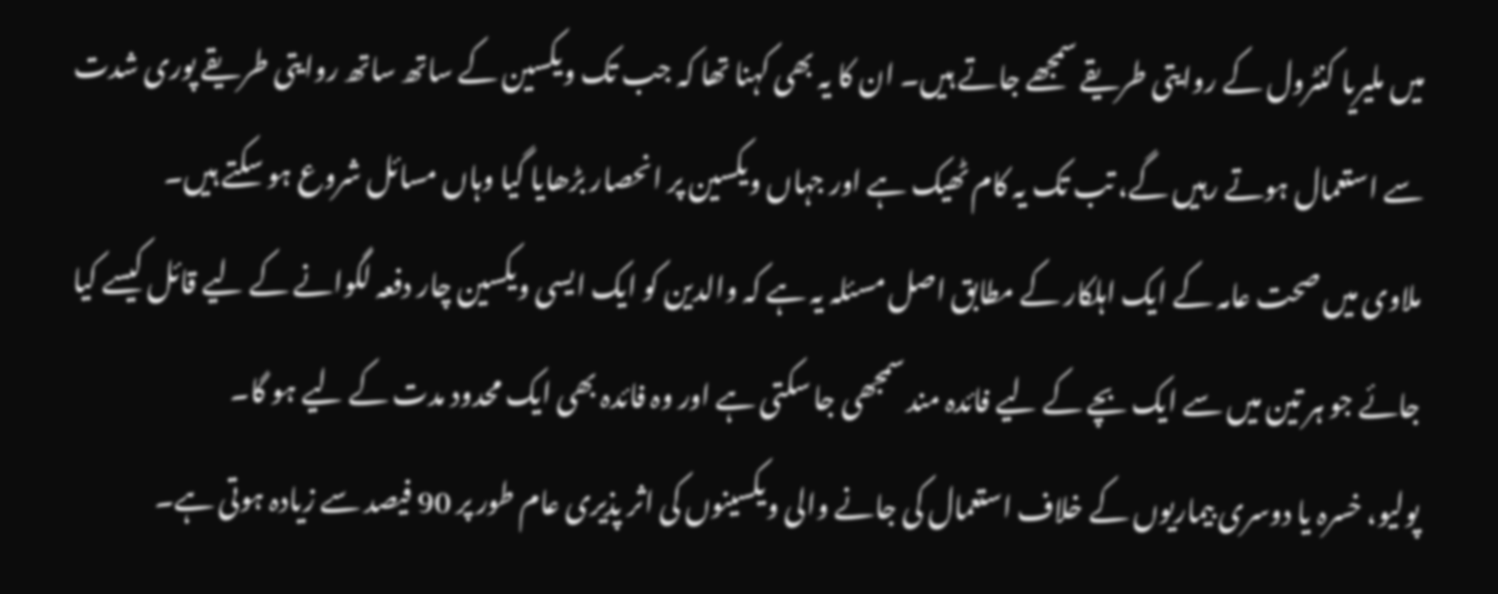میں ملیریا کنٹرول کے روایتی طریقے سمجھے جاتے ہیں۔ ان کا یہ بھی کہنا تھا کہ جب تک ویکسین کے ساتھ ساتھ روایتی طریقے پوری شدت سے استعمال ہوتے رہیں گے، تب تک یہ کام ٹھیک ہے اور جہاں ویکسین پر انحصار بڑھایا گیا وہاں مسائل شروع ہو سکتے ہیں۔
ملاوی میں صحت عامہ کے ایک اہلکار کے مطابق اصل مسئلہ یہ ہے کہ والدین کو ایک ایسی ویکسین چار دفعہ لگوانے کے لیے قائل کیسے کیا جائے جو ہر تین میں سے ایک بچے کے لیے فائدہ مند سمجھی جا سکتی ہے اور وہ فائدہ بھی ایک محدود مدت کے لیے ہو گا۔
پولیو، خسرہ یا دوسری بیماریوں کے خلاف استعمال کی جانے والی ویکسینوں کی اثر پذیری عام طور پر 90 فیصد سے زیادہ ہوتی ہے۔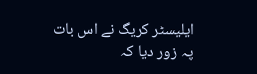ایلیسٹر کریگ نے اس بات پہ زور دیا کہ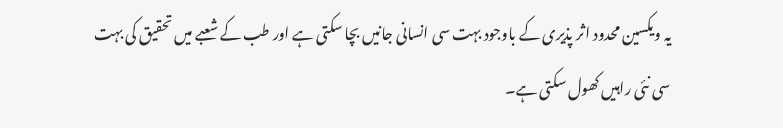یہ ویکسین محدود اثر پذیری کے باوجود بہت سی انسانی جانیں بچا سکتی ہے اور طب کے شعبے میں تحقیق کی بہت سی نئی راہیں کھول سکتی ہے۔